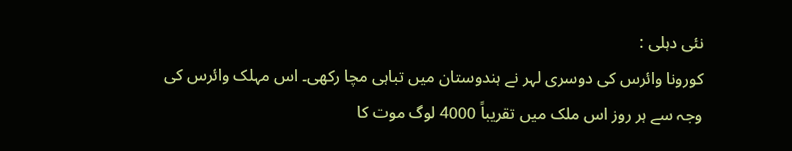نئی دہلی :
کورونا وائرس کی دوسری لہر نے ہندوستان میں تباہی مچا رکھی۔ اس مہلک وائرس کی وجہ سے ہر روز اس ملک میں تقریباً 4000 لوگ موت کا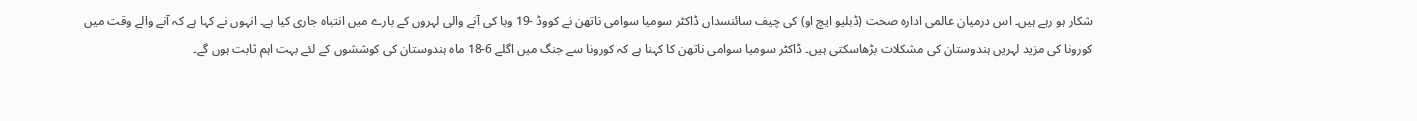شکار ہو رہے ہیں۔ اس درمیان عالمی ادارہ صحت (ڈبلیو ایچ او) کی چیف سائنسداں ڈاکٹر سومیا سوامی ناتھن نے کووڈ -19 وبا کی آنے والی لہروں کے بارے میں انتباہ جاری کیا ہے۔ انہوں نے کہا ہے کہ آنے والے وقت میں کورونا کی مزید لہریں ہندوستان کی مشکلات بڑھاسکتی ہیں۔ ڈاکٹر سومیا سوامی ناتھن کا کہنا ہے کہ کورونا سے جنگ میں اگلے 6-18 ماہ ہندوستان کی کوششوں کے لئے بہت اہم ثابت ہوں گے۔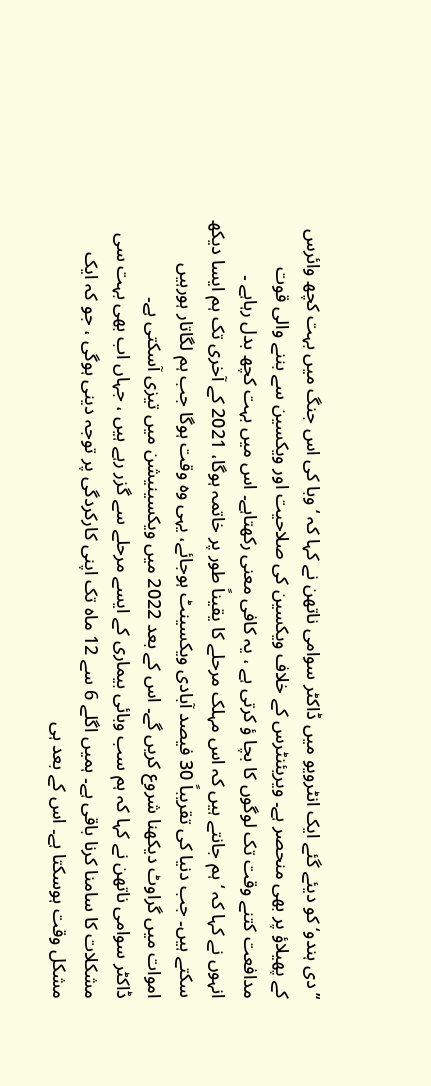‘’دی ہندو‘ کو دیئے گئے ایک انٹرویو میں ڈاکٹر سوامی ناتھن نے کہا کہ ‘ وبا کی اس جنگ میں بہت کچھ وائرس کے پھیلاؤ پر بھی منحصر ہے۔ ویریئنٹرس کے خلاف ویکسین کی صلاحیت اور ویکسین سے بننے والی قوت مدافعت کتنے وقت تک لوگوں کا بچا ؤ کرتی ہے ، یہ کافی معنی رکھتاہے۔ اس میں بہت کچھ بدل رہاہے ۔
انہوں نے کہا کہ ‘ہم جانتے ہیں کہ اس مہلک مرحلے کا یقیناً طور پر خاتمہ ہوگا، 2021 کے آخری تک ہم ایسا دیکھ سکتے ہیں۔ جب دنیا کی تقریباً 30 فیصد آبادی ویکسینٹ ہوجائے، یہی وہ وقت ہوگا جب ہم لگاتار ہورہیں اموات میں گراوٹ دیکھنا شروع کریں گے۔ اس کے بعد 2022 میں ویکسینیشن میں تیزی آسکتی ہے۔
ڈاکٹر سوامی ناتھن نے کہا کہ ہم سب وبائی بیماری کے ایسے مرحلے سے گزر رہے ہیں ، جہاں اب بھی بہت سی مشکلات کا سامنا کرنا باقی ہے۔ ہمیں اگلے 6 سے 12 ماہ تک اپنی کارکردگی پر توجہ دینی ہوگی ، جو کہ ایک مشکل وقت ہوسکتا ہے۔ اس کے بعد ہی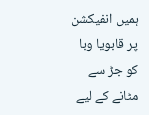ہمیں انفیکشن پر قابویا وبا کو جڑ سے مٹانے کے لیے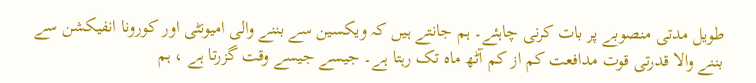طویل مدتی منصوبے پر بات کرنی چاہئے۔ ہم جانتے ہیں کہ ویکسین سے بننے والی امیونٹی اور کورونا انفیکشن سے بننے والا قدرتی قوت مدافعت کم از کم آٹھ ماہ تک رہتا ہے۔ جیسے جیسے وقت گزرتا ہے ، ہم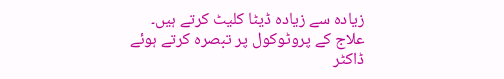زیادہ سے زیادہ ڈیٹا کلیٹ کرتے ہیں۔
علاج کے پروٹوکول پر تبصرہ کرتے ہوئے ڈاکٹر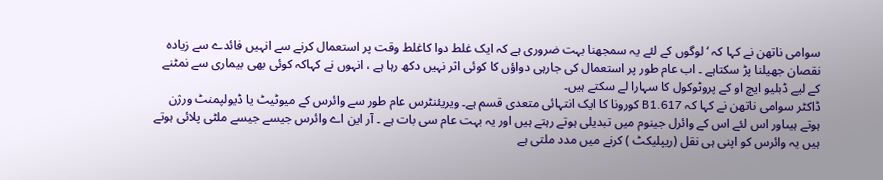سوامی ناتھن نے کہا کہ ‘لوگوں کے لئے یہ سمجھنا بہت ضروری ہے کہ ایک غلط دوا کاغلط وقت پر استعمال کرنے سے انہیں فائدے سے زیادہ نقصان جھیلنا پڑ سکتاہے ۔ اب عام طور پر استعمال کی جارہی دواؤں کا کوئی اثر نہیں دکھ رہا ہے ، انہوں نے کہاکہ کوئی بھی بیماری سے نمٹنے کے لیے ڈبلیو ایچ او کے پروٹوکول کا سہارا لے سکتے ہیں۔
ڈاکٹر سوامی ناتھن نے کہا کہ B1.617 کورونا کا ایک انتہائی متعدی قسم ہے۔ ویریئنٹرس عام طور سے وائرس کے میوٹیٹ یا ڈیولپمنٹ ورژن ہوتے ہیںاور اس لئے اس کے وائرل جینوم میں تبدیلی ہوتے رہتے ہیں اور یہ بہت عام سی بات ہے ۔ آر این اے وائرس جیسے جیسے ملٹی پلائی ہوتے ہیں یہ وائرس کو اپنی ہی نقل (ریپلیکٹ ) کرنے میں مدد ملتی ہے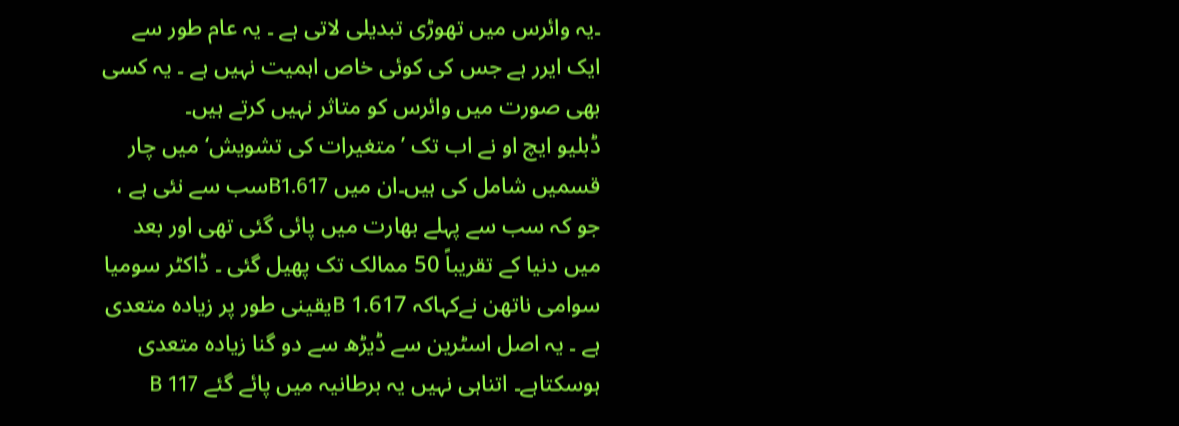۔یہ وائرس میں تھوڑی تبدیلی لاتی ہے ۔ یہ عام طور سے ایک ایرر ہے جس کی کوئی خاص اہمیت نہیں ہے ۔ یہ کسی بھی صورت میں وائرس کو متاثر نہیں کرتے ہیں۔
ڈبلیو ایچ او نے اب تک ’متغیرات کی تشویش‘ میں چار قسمیں شامل کی ہیں۔ان میں B1.617سب سے نئی ہے ، جو کہ سب سے پہلے بھارت میں پائی گئی تھی اور بعد میں دنیا کے تقریباً 50 ممالک تک پھیل گئی ۔ ڈاکٹر سومیا سوامی ناتھن نےکہاکہ B 1.617یقینی طور پر زیادہ متعدی ہے ۔ یہ اصل اسٹرین سے ڈیڑھ سے دو گنا زیادہ متعدی ہوسکتاہے۔ اتناہی نہیں یہ برطانیہ میں پائے گئے B 117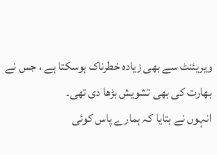ویریئنٹ سے بھی زیادہ خطرناک ہوسکتا ہے ، جس نے بھارت کی بھی تشویش بڑھا دی تھی۔
انہوں نے بتایا کہ ہمارے پاس کوئی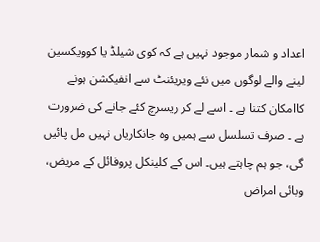اعداد و شمار موجود نہیں ہے کہ کوی شیلڈ یا کوویکسین لینے والے لوگوں میں نئے ویریئنٹ سے انفیکشن ہونے کاامکان کتنا ہے ۔ اسے لے کر ریسرچ کئے جانے کی ضرورت ہے ۔ صرف تسلسل سے ہمیں وہ جانکاریاں نہیں مل پائیں گی، جو ہم چاہتے ہیں۔ اس کے کلینکل پروفائل کے مریض، وبائی امراض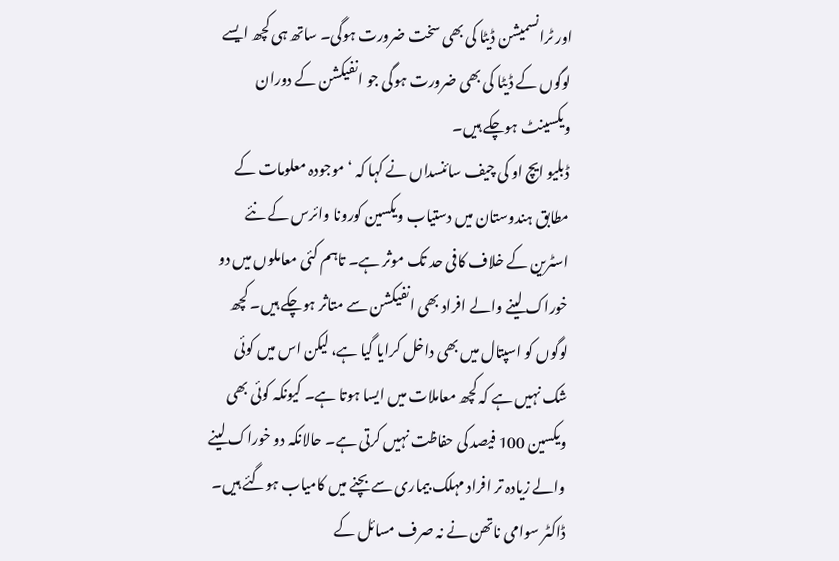اور ٹرانسمیشن ڈیٹا کی بھی سخت ضرورت ہوگی۔ ساتھ ہی کچھ ایسے لوگوں کے ڈیٹا کی بھی ضرورت ہوگی جو انفیکشن کے دوران ویکسینٹ ہوچکے ہیں۔
ڈبلیو ایچ او کی چیف سائنسداں نے کہا کہ ‘موجودہ معلومات کے مطابق ہندوستان میں دستیاب ویکسین کورونا وائرس کے نئے اسٹرین کے خلاف کافی حد تک موثر ہے۔ تاہم کئی معاملوں میں دو خوراک لینے والے افراد بھی انفیکشن سے متاثر ہوچکے ہیں۔ کچھ لوگوں کو اسپتال میں بھی داخل کرایا گیا ہے، لیکن اس میں کوئی شک نہیں ہے کہ کچھ معاملات میں ایسا ہوتا ہے۔ کیونکہ کوئی بھی ویکسین 100 فیصد کی حفاظت نہیں کرتی ہے۔ حالانکہ دو خوراک لینے والے زیادہ تر افراد مہلک بیماری سے بچنے میں کامیاب ہوگئے ہیں۔
ڈاکٹر سوامی ناتھن نے نہ صرف مسائل کے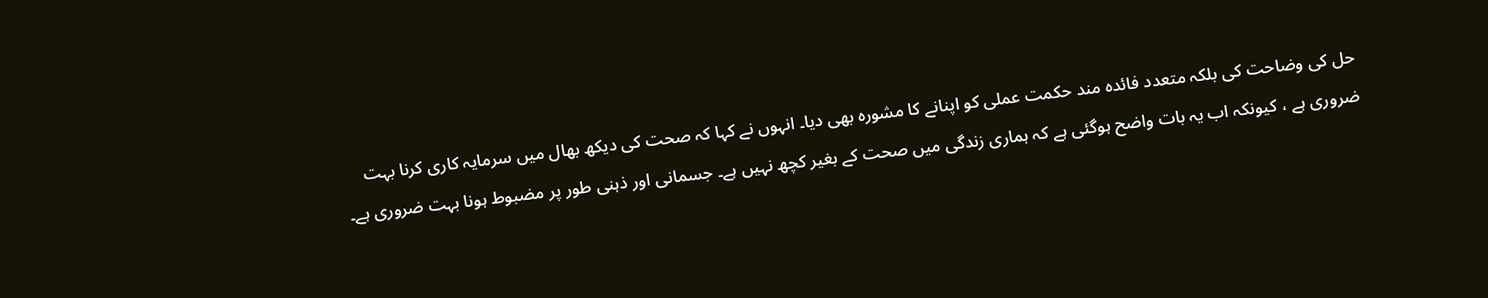حل کی وضاحت کی بلکہ متعدد فائدہ مند حکمت عملی کو اپنانے کا مشورہ بھی دیا۔ انہوں نے کہا کہ صحت کی دیکھ بھال میں سرمایہ کاری کرنا بہت ضروری ہے ، کیونکہ اب یہ بات واضح ہوگئی ہے کہ ہماری زندگی میں صحت کے بغیر کچھ نہیں ہے۔ جسمانی اور ذہنی طور پر مضبوط ہونا بہت ضروری ہے۔